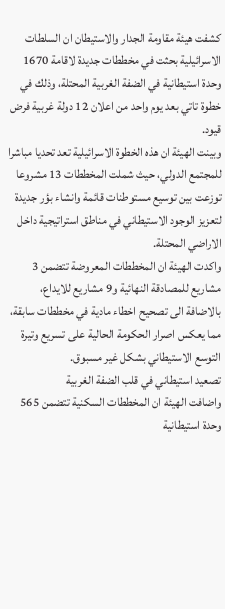كشفت هيئة مقاومة الجدار والاستيطان ان السلطات الاسرائيلية بحثت في مخططات جديدة لاقامة 1670 وحدة استيطانية في الضفة الغربية المحتلة، وذلك في خطوة تاتي بعد يوم واحد من اعلان 12 دولة غربية فرض قيود.
وبينت الهيئة ان هذه الخطوة الاسرائيلية تعد تحديا مباشرا للمجتمع الدولي، حيث شملت المخططات 13 مشروعا توزعت بين توسيع مستوطنات قائمة وانشاء بؤر جديدة لتعزيز الوجود الاستيطاني في مناطق استراتيجية داخل الاراضي المحتلة.
واكدت الهيئة ان المخططات المعروضة تتضمن 3 مشاريع للمصادقة النهائية و9 مشاريع للايداع، بالاضافة الى تصحيح اخطاء مادية في مخططات سابقة، مما يعكس اصرار الحكومة الحالية على تسريع وتيرة التوسع الاستيطاني بشكل غير مسبوق.
تصعيد استيطاني في قلب الضفة الغربية
واضافت الهيئة ان المخططات السكنية تتضمن 565 وحدة استيطانية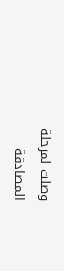وصلت لمرحلة المصادقة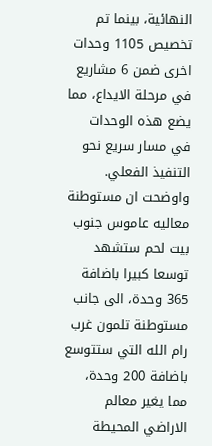النهائية، بينما تم تخصيص 1105 وحدات اخرى ضمن 6 مشاريع في مرحلة الايداع، مما يضع هذه الوحدات في مسار سريع نحو التنفيذ الفعلي.
واوضحت ان مستوطنة معاليه عاموس جنوب بيت لحم ستشهد توسعا كبيرا باضافة 365 وحدة، الى جانب مستوطنة تلمون غرب رام الله التي ستتوسع باضافة 200 وحدة، مما يغير معالم الاراضي المحيطة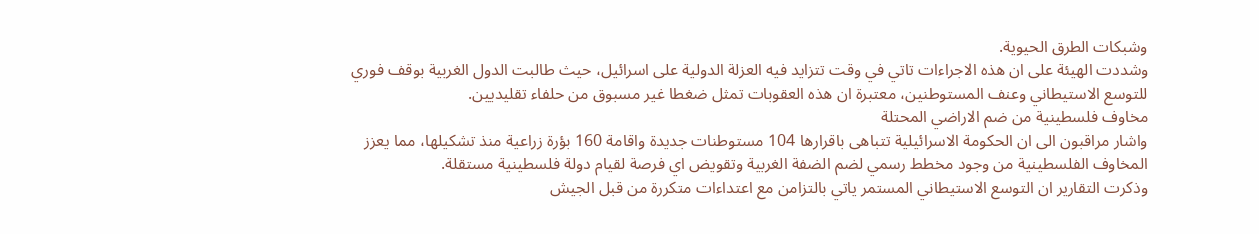وشبكات الطرق الحيوية.
وشددت الهيئة على ان هذه الاجراءات تاتي في وقت تتزايد فيه العزلة الدولية على اسرائيل، حيث طالبت الدول الغربية بوقف فوري للتوسع الاستيطاني وعنف المستوطنين، معتبرة ان هذه العقوبات تمثل ضغطا غير مسبوق من حلفاء تقليديين.
مخاوف فلسطينية من ضم الاراضي المحتلة
واشار مراقبون الى ان الحكومة الاسرائيلية تتباهى باقرارها 104 مستوطنات جديدة واقامة 160 بؤرة زراعية منذ تشكيلها، مما يعزز المخاوف الفلسطينية من وجود مخطط رسمي لضم الضفة الغربية وتقويض اي فرصة لقيام دولة فلسطينية مستقلة.
وذكرت التقارير ان التوسع الاستيطاني المستمر ياتي بالتزامن مع اعتداءات متكررة من قبل الجيش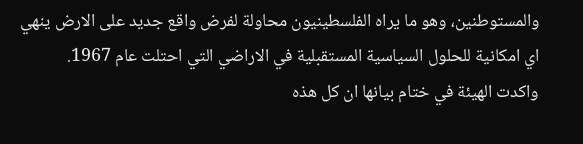والمستوطنين، وهو ما يراه الفلسطينيون محاولة لفرض واقع جديد على الارض ينهي اي امكانية للحلول السياسية المستقبلية في الاراضي التي احتلت عام 1967.
واكدت الهيئة في ختام بيانها ان كل هذه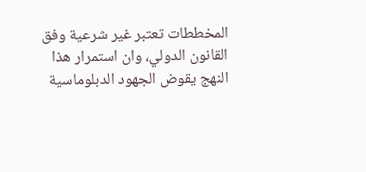المخططات تعتبر غير شرعية وفق القانون الدولي، وان استمرار هذا النهج يقوض الجهود الدبلوماسية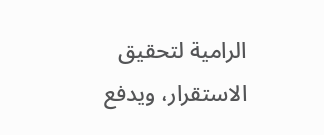الرامية لتحقيق الاستقرار، ويدفع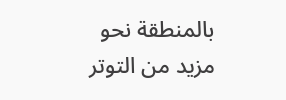بالمنطقة نحو مزيد من التوتر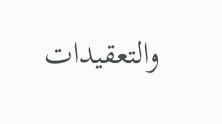والتعقيدات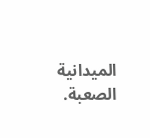الميدانية الصعبة.